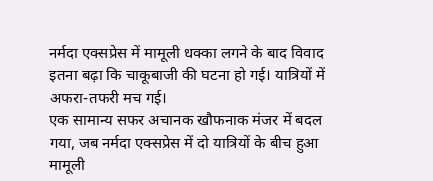नर्मदा एक्सप्रेस में मामूली धक्का लगने के बाद विवाद इतना बढ़ा कि चाकूबाजी की घटना हो गई। यात्रियों में अफरा-तफरी मच गई।
एक सामान्य सफर अचानक खौफनाक मंजर में बदल गया, जब नर्मदा एक्सप्रेस में दो यात्रियों के बीच हुआ मामूली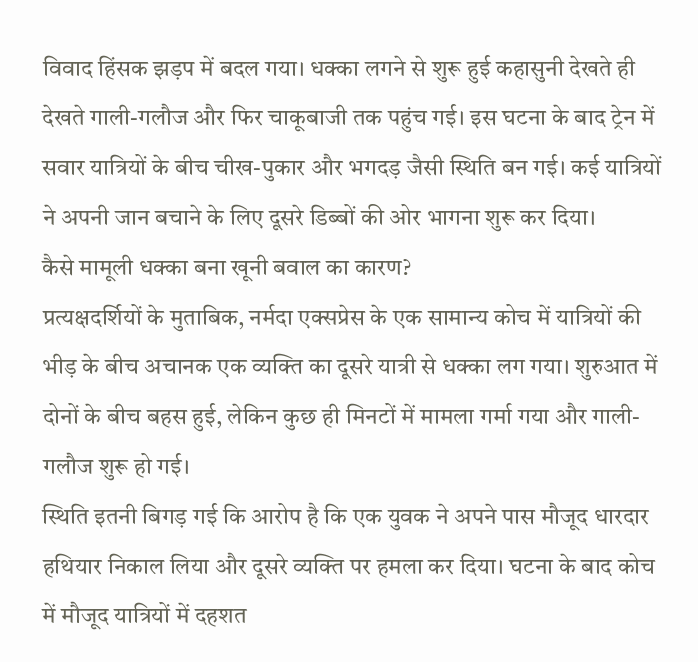विवाद हिंसक झड़प में बदल गया। धक्का लगने से शुरू हुई कहासुनी देखते ही देखते गाली-गलौज और फिर चाकूबाजी तक पहुंच गई। इस घटना के बाद ट्रेन में सवार यात्रियों के बीच चीख-पुकार और भगदड़ जैसी स्थिति बन गई। कई यात्रियों ने अपनी जान बचाने के लिए दूसरे डिब्बों की ओर भागना शुरू कर दिया।
कैसे मामूली धक्का बना खूनी बवाल का कारण?
प्रत्यक्षदर्शियों के मुताबिक, नर्मदा एक्सप्रेस के एक सामान्य कोच में यात्रियों की भीड़ के बीच अचानक एक व्यक्ति का दूसरे यात्री से धक्का लग गया। शुरुआत में दोनों के बीच बहस हुई, लेकिन कुछ ही मिनटों में मामला गर्मा गया और गाली-गलौज शुरू हो गई।
स्थिति इतनी बिगड़ गई कि आरोप है कि एक युवक ने अपने पास मौजूद धारदार हथियार निकाल लिया और दूसरे व्यक्ति पर हमला कर दिया। घटना के बाद कोच में मौजूद यात्रियों में दहशत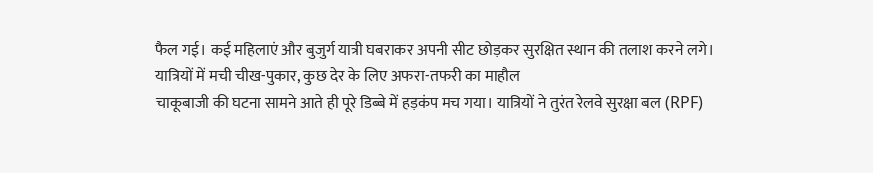फैल गई। कई महिलाएं और बुजुर्ग यात्री घबराकर अपनी सीट छोड़कर सुरक्षित स्थान की तलाश करने लगे।
यात्रियों में मची चीख-पुकार, कुछ देर के लिए अफरा-तफरी का माहौल
चाकूबाजी की घटना सामने आते ही पूरे डिब्बे में हड़कंप मच गया। यात्रियों ने तुरंत रेलवे सुरक्षा बल (RPF)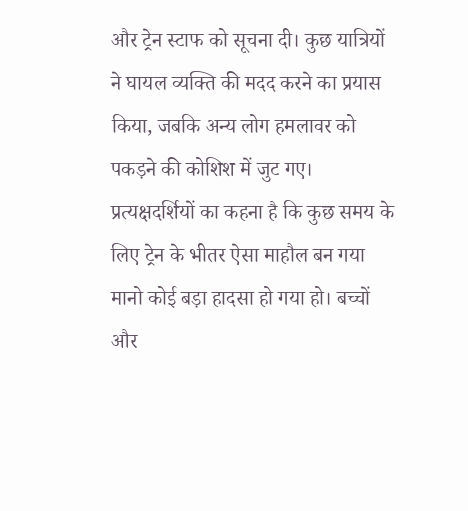और ट्रेन स्टाफ को सूचना दी। कुछ यात्रियों ने घायल व्यक्ति की मदद करने का प्रयास किया, जबकि अन्य लोग हमलावर को पकड़ने की कोशिश में जुट गए।
प्रत्यक्षदर्शियों का कहना है कि कुछ समय के लिए ट्रेन के भीतर ऐसा माहौल बन गया मानो कोई बड़ा हादसा हो गया हो। बच्चों और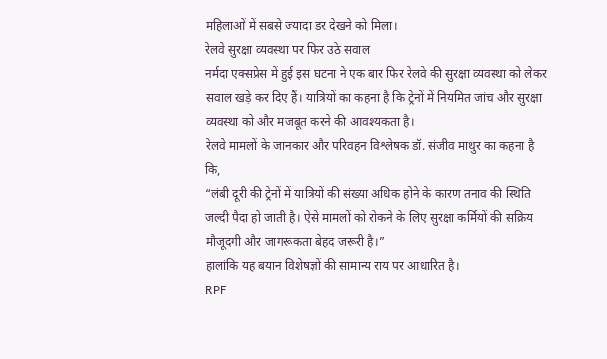महिलाओं में सबसे ज्यादा डर देखने को मिला।
रेलवे सुरक्षा व्यवस्था पर फिर उठे सवाल
नर्मदा एक्सप्रेस में हुई इस घटना ने एक बार फिर रेलवे की सुरक्षा व्यवस्था को लेकर सवाल खड़े कर दिए हैं। यात्रियों का कहना है कि ट्रेनों में नियमित जांच और सुरक्षा व्यवस्था को और मजबूत करने की आवश्यकता है।
रेलवे मामलों के जानकार और परिवहन विश्लेषक डॉ. संजीव माथुर का कहना है कि,
“लंबी दूरी की ट्रेनों में यात्रियों की संख्या अधिक होने के कारण तनाव की स्थिति जल्दी पैदा हो जाती है। ऐसे मामलों को रोकने के लिए सुरक्षा कर्मियों की सक्रिय मौजूदगी और जागरूकता बेहद जरूरी है।”
हालांकि यह बयान विशेषज्ञों की सामान्य राय पर आधारित है।
RPF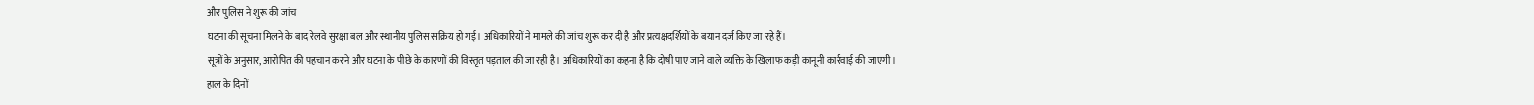और पुलिस ने शुरू की जांच
घटना की सूचना मिलने के बाद रेलवे सुरक्षा बल और स्थानीय पुलिस सक्रिय हो गई। अधिकारियों ने मामले की जांच शुरू कर दी है और प्रत्यक्षदर्शियों के बयान दर्ज किए जा रहे हैं।
सूत्रों के अनुसार, आरोपित की पहचान करने और घटना के पीछे के कारणों की विस्तृत पड़ताल की जा रही है। अधिकारियों का कहना है कि दोषी पाए जाने वाले व्यक्ति के खिलाफ कड़ी कानूनी कार्रवाई की जाएगी।
हाल के दिनों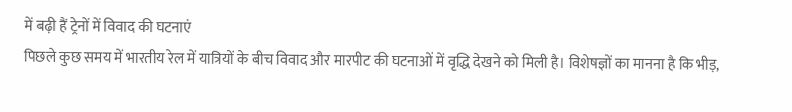में बढ़ी हैं ट्रेनों में विवाद की घटनाएं
पिछले कुछ समय में भारतीय रेल में यात्रियों के बीच विवाद और मारपीट की घटनाओं में वृद्धि देखने को मिली है। विशेषज्ञों का मानना है कि भीड़,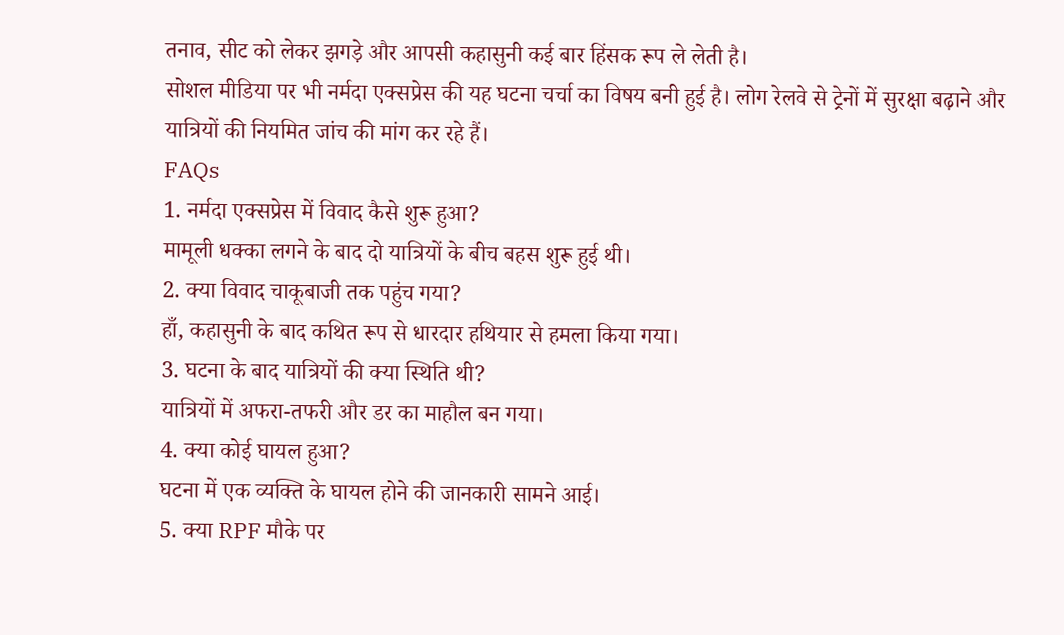तनाव, सीट को लेकर झगड़े और आपसी कहासुनी कई बार हिंसक रूप ले लेती है।
सोशल मीडिया पर भी नर्मदा एक्सप्रेस की यह घटना चर्चा का विषय बनी हुई है। लोग रेलवे से ट्रेनों में सुरक्षा बढ़ाने और यात्रियों की नियमित जांच की मांग कर रहे हैं।
FAQs
1. नर्मदा एक्सप्रेस में विवाद कैसे शुरू हुआ?
मामूली धक्का लगने के बाद दो यात्रियों के बीच बहस शुरू हुई थी।
2. क्या विवाद चाकूबाजी तक पहुंच गया?
हाँ, कहासुनी के बाद कथित रूप से धारदार हथियार से हमला किया गया।
3. घटना के बाद यात्रियों की क्या स्थिति थी?
यात्रियों में अफरा-तफरी और डर का माहौल बन गया।
4. क्या कोई घायल हुआ?
घटना में एक व्यक्ति के घायल होने की जानकारी सामने आई।
5. क्या RPF मौके पर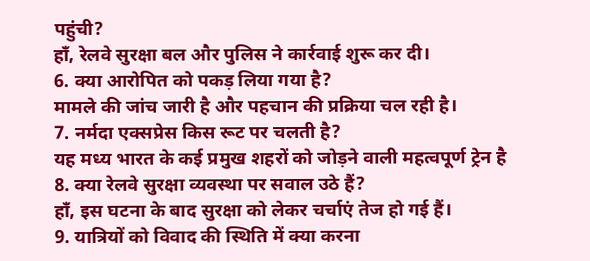पहुंची?
हाँ, रेलवे सुरक्षा बल और पुलिस ने कार्रवाई शुरू कर दी।
6. क्या आरोपित को पकड़ लिया गया है?
मामले की जांच जारी है और पहचान की प्रक्रिया चल रही है।
7. नर्मदा एक्सप्रेस किस रूट पर चलती है?
यह मध्य भारत के कई प्रमुख शहरों को जोड़ने वाली महत्वपूर्ण ट्रेन है
8. क्या रेलवे सुरक्षा व्यवस्था पर सवाल उठे हैं?
हाँ, इस घटना के बाद सुरक्षा को लेकर चर्चाएं तेज हो गई हैं।
9. यात्रियों को विवाद की स्थिति में क्या करना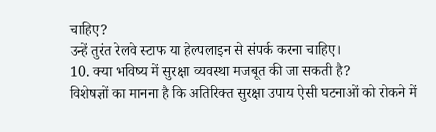चाहिए?
उन्हें तुरंत रेलवे स्टाफ या हेल्पलाइन से संपर्क करना चाहिए।
10. क्या भविष्य में सुरक्षा व्यवस्था मजबूत की जा सकती है?
विशेषज्ञों का मानना है कि अतिरिक्त सुरक्षा उपाय ऐसी घटनाओं को रोकने में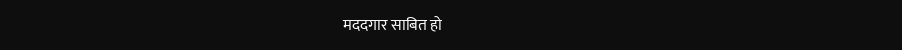मददगार साबित हो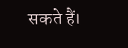सकते हैं।